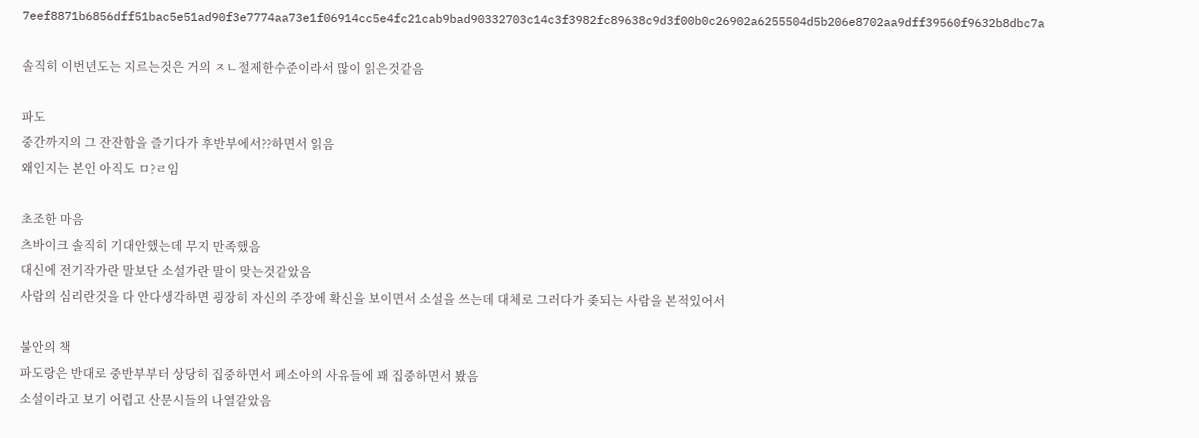7eef8871b6856dff51bac5e51ad90f3e7774aa73e1f06914cc5e4fc21cab9bad90332703c14c3f3982fc89638c9d3f00b0c26902a6255504d5b206e8702aa9dff39560f9632b8dbc7a

솔직히 이번년도는 지르는것은 거의 ㅈㄴ절제한수준이라서 많이 읽은것같음

파도
중간까지의 그 잔잔함을 즐기다가 후반부에서??하면서 읽음
왜인지는 본인 아직도 ㅁ?ㄹ임

초조한 마음
츠바이크 솔직히 기대안했는데 무지 만족했음
대신에 전기작가란 말보단 소설가란 말이 맞는것같았음
사람의 심리란것을 다 안다생각하면 굉장히 자신의 주장에 확신을 보이면서 소설을 쓰는데 대체로 그러다가 좆되는 사람을 본적있어서

불안의 책
파도랑은 반대로 중반부부터 상당히 집중하면서 페소아의 사유들에 꽤 집중하면서 봤음
소설이라고 보기 어렵고 산문시들의 나열같았음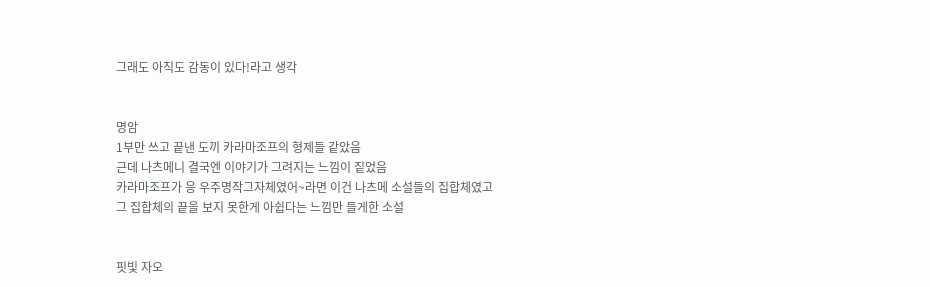그래도 아직도 감동이 있다!라고 생각


명암
1부만 쓰고 끝낸 도끼 카라마조프의 형제들 같았음
근데 나츠메니 결국엔 이야기가 그려지는 느낌이 짙었음
카라마조프가 응 우주명작그자체였어~라면 이건 나츠메 소설들의 집합체였고 그 집합체의 끝을 보지 못한게 아쉽다는 느낌만 들게한 소설


핏빛 자오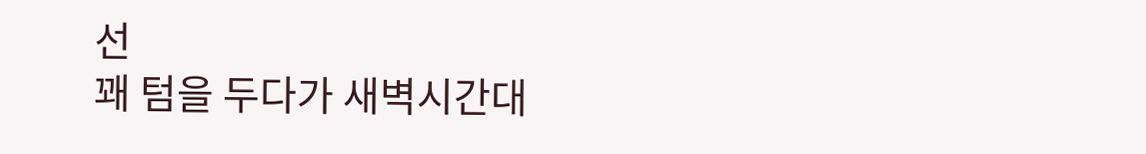선
꽤 텀을 두다가 새벽시간대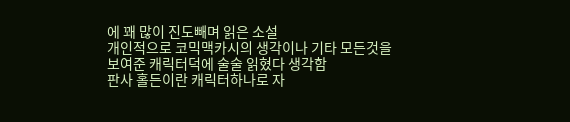에 꽤 많이 진도빼며 읽은 소설
개인적으로 코믹맥카시의 생각이나 기타 모든것을 보여준 캐릭터덕에 술술 읽혔다 생각함
판사 홀든이란 캐릭터하나로 자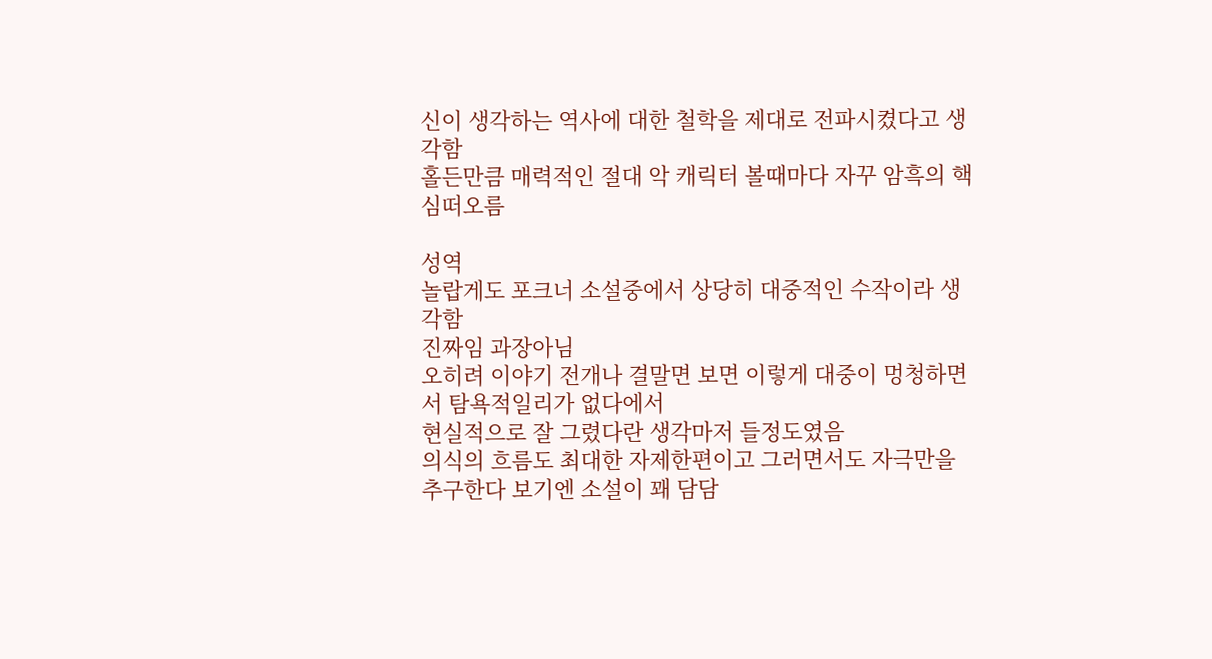신이 생각하는 역사에 대한 철학을 제대로 전파시켰다고 생각함
홀든만큼 매력적인 절대 악 캐릭터 볼때마다 자꾸 암흑의 핵심떠오름

성역
놀랍게도 포크너 소설중에서 상당히 대중적인 수작이라 생각함
진짜임 과장아님
오히려 이야기 전개나 결말면 보면 이렇게 대중이 멍청하면서 탐욕적일리가 없다에서
현실적으로 잘 그렸다란 생각마저 들정도였음
의식의 흐름도 최대한 자제한편이고 그러면서도 자극만을 추구한다 보기엔 소설이 꽤 담담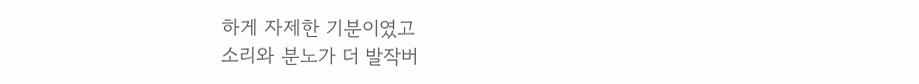하게 자제한 기분이였고
소리와 분노가 더 발작버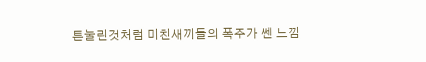튼눌린것처럼 미친새끼들의 폭주가 쎈 느낌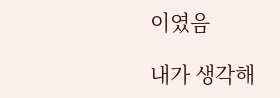이였음

내가 생각해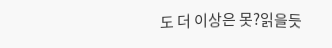도 더 이상은 못?읽을듯